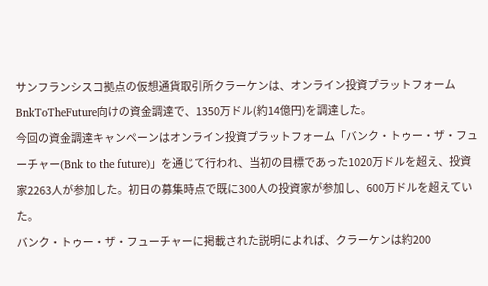サンフランシスコ拠点の仮想通貨取引所クラーケンは、オンライン投資プラットフォームBnkToTheFuture向けの資金調達で、1350万ドル(約14億円)を調達した。
今回の資金調達キャンペーンはオンライン投資プラットフォーム「バンク・トゥー・ザ・フューチャー(Bnk to the future)」を通じて行われ、当初の目標であった1020万ドルを超え、投資家2263人が参加した。初日の募集時点で既に300人の投資家が参加し、600万ドルを超えていた。
バンク・トゥー・ザ・フューチャーに掲載された説明によれば、クラーケンは約200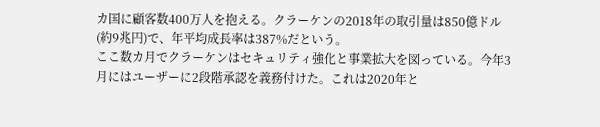カ国に顧客数400万人を抱える。クラーケンの2018年の取引量は850億ドル(約9兆円)で、年平均成長率は387%だという。
ここ数カ月でクラーケンはセキュリティ強化と事業拡大を図っている。今年3月にはユーザーに2段階承認を義務付けた。これは2020年と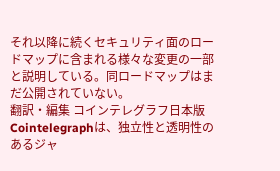それ以降に続くセキュリティ面のロードマップに含まれる様々な変更の一部と説明している。同ロードマップはまだ公開されていない。
翻訳・編集 コインテレグラフ日本版
Cointelegraphは、独立性と透明性のあるジャ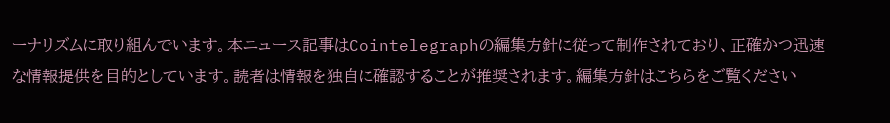ーナリズムに取り組んでいます。本ニュース記事はCointelegraphの編集方針に従って制作されており、正確かつ迅速な情報提供を目的としています。読者は情報を独自に確認することが推奨されます。編集方針はこちらをご覧ください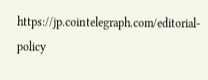https://jp.cointelegraph.com/editorial-policy